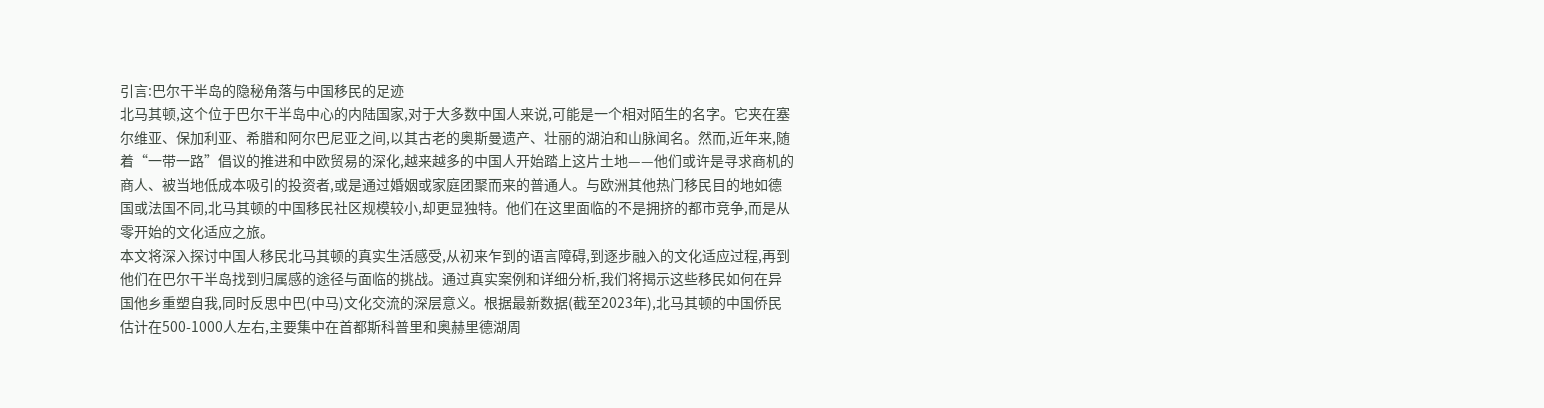引言:巴尔干半岛的隐秘角落与中国移民的足迹
北马其顿,这个位于巴尔干半岛中心的内陆国家,对于大多数中国人来说,可能是一个相对陌生的名字。它夹在塞尔维亚、保加利亚、希腊和阿尔巴尼亚之间,以其古老的奥斯曼遗产、壮丽的湖泊和山脉闻名。然而,近年来,随着“一带一路”倡议的推进和中欧贸易的深化,越来越多的中国人开始踏上这片土地——他们或许是寻求商机的商人、被当地低成本吸引的投资者,或是通过婚姻或家庭团聚而来的普通人。与欧洲其他热门移民目的地如德国或法国不同,北马其顿的中国移民社区规模较小,却更显独特。他们在这里面临的不是拥挤的都市竞争,而是从零开始的文化适应之旅。
本文将深入探讨中国人移民北马其顿的真实生活感受,从初来乍到的语言障碍,到逐步融入的文化适应过程,再到他们在巴尔干半岛找到归属感的途径与面临的挑战。通过真实案例和详细分析,我们将揭示这些移民如何在异国他乡重塑自我,同时反思中巴(中马)文化交流的深层意义。根据最新数据(截至2023年),北马其顿的中国侨民估计在500-1000人左右,主要集中在首都斯科普里和奥赫里德湖周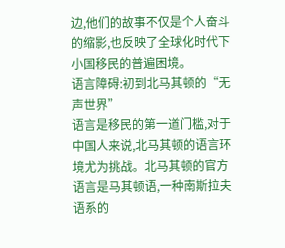边,他们的故事不仅是个人奋斗的缩影,也反映了全球化时代下小国移民的普遍困境。
语言障碍:初到北马其顿的“无声世界”
语言是移民的第一道门槛,对于中国人来说,北马其顿的语言环境尤为挑战。北马其顿的官方语言是马其顿语,一种南斯拉夫语系的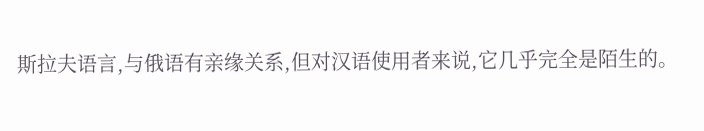斯拉夫语言,与俄语有亲缘关系,但对汉语使用者来说,它几乎完全是陌生的。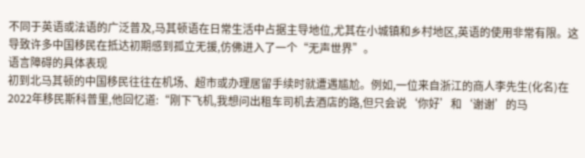不同于英语或法语的广泛普及,马其顿语在日常生活中占据主导地位,尤其在小城镇和乡村地区,英语的使用非常有限。这导致许多中国移民在抵达初期感到孤立无援,仿佛进入了一个“无声世界”。
语言障碍的具体表现
初到北马其顿的中国移民往往在机场、超市或办理居留手续时就遭遇尴尬。例如,一位来自浙江的商人李先生(化名)在2022年移民斯科普里,他回忆道:“刚下飞机,我想问出租车司机去酒店的路,但只会说‘你好’和‘谢谢’的马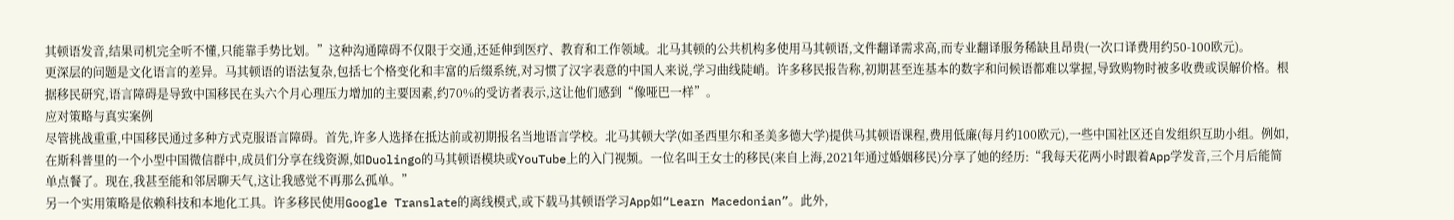其顿语发音,结果司机完全听不懂,只能靠手势比划。”这种沟通障碍不仅限于交通,还延伸到医疗、教育和工作领域。北马其顿的公共机构多使用马其顿语,文件翻译需求高,而专业翻译服务稀缺且昂贵(一次口译费用约50-100欧元)。
更深层的问题是文化语言的差异。马其顿语的语法复杂,包括七个格变化和丰富的后缀系统,对习惯了汉字表意的中国人来说,学习曲线陡峭。许多移民报告称,初期甚至连基本的数字和问候语都难以掌握,导致购物时被多收费或误解价格。根据移民研究,语言障碍是导致中国移民在头六个月心理压力增加的主要因素,约70%的受访者表示,这让他们感到“像哑巴一样”。
应对策略与真实案例
尽管挑战重重,中国移民通过多种方式克服语言障碍。首先,许多人选择在抵达前或初期报名当地语言学校。北马其顿大学(如圣西里尔和圣美多德大学)提供马其顿语课程,费用低廉(每月约100欧元),一些中国社区还自发组织互助小组。例如,在斯科普里的一个小型中国微信群中,成员们分享在线资源,如Duolingo的马其顿语模块或YouTube上的入门视频。一位名叫王女士的移民(来自上海,2021年通过婚姻移民)分享了她的经历:“我每天花两小时跟着App学发音,三个月后能简单点餐了。现在,我甚至能和邻居聊天气,这让我感觉不再那么孤单。”
另一个实用策略是依赖科技和本地化工具。许多移民使用Google Translate的离线模式,或下载马其顿语学习App如“Learn Macedonian”。此外,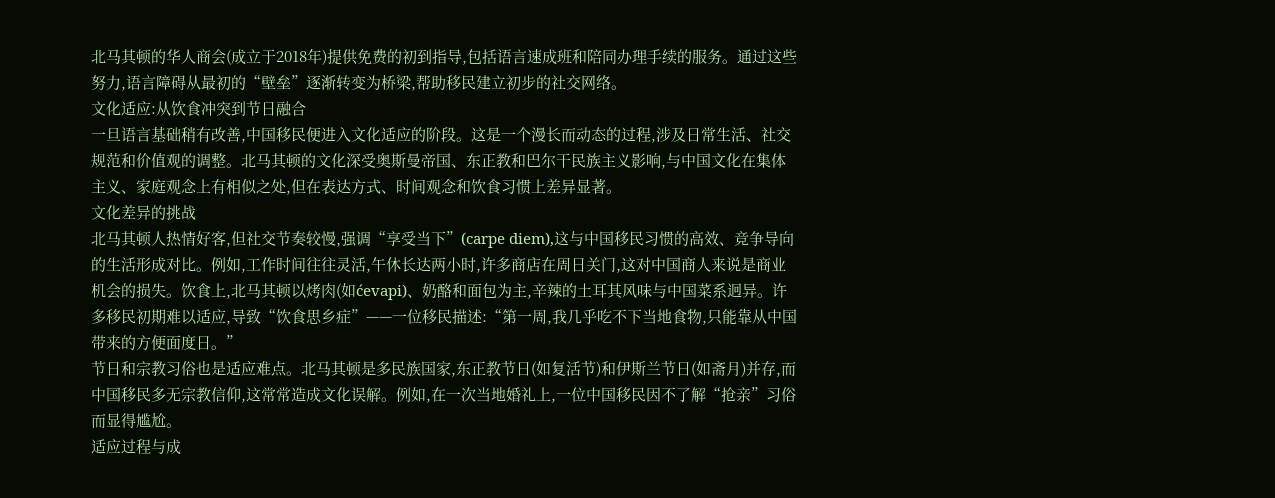北马其顿的华人商会(成立于2018年)提供免费的初到指导,包括语言速成班和陪同办理手续的服务。通过这些努力,语言障碍从最初的“壁垒”逐渐转变为桥梁,帮助移民建立初步的社交网络。
文化适应:从饮食冲突到节日融合
一旦语言基础稍有改善,中国移民便进入文化适应的阶段。这是一个漫长而动态的过程,涉及日常生活、社交规范和价值观的调整。北马其顿的文化深受奥斯曼帝国、东正教和巴尔干民族主义影响,与中国文化在集体主义、家庭观念上有相似之处,但在表达方式、时间观念和饮食习惯上差异显著。
文化差异的挑战
北马其顿人热情好客,但社交节奏较慢,强调“享受当下”(carpe diem),这与中国移民习惯的高效、竞争导向的生活形成对比。例如,工作时间往往灵活,午休长达两小时,许多商店在周日关门,这对中国商人来说是商业机会的损失。饮食上,北马其顿以烤肉(如ćevapi)、奶酪和面包为主,辛辣的土耳其风味与中国菜系迥异。许多移民初期难以适应,导致“饮食思乡症”——一位移民描述:“第一周,我几乎吃不下当地食物,只能靠从中国带来的方便面度日。”
节日和宗教习俗也是适应难点。北马其顿是多民族国家,东正教节日(如复活节)和伊斯兰节日(如斋月)并存,而中国移民多无宗教信仰,这常常造成文化误解。例如,在一次当地婚礼上,一位中国移民因不了解“抢亲”习俗而显得尴尬。
适应过程与成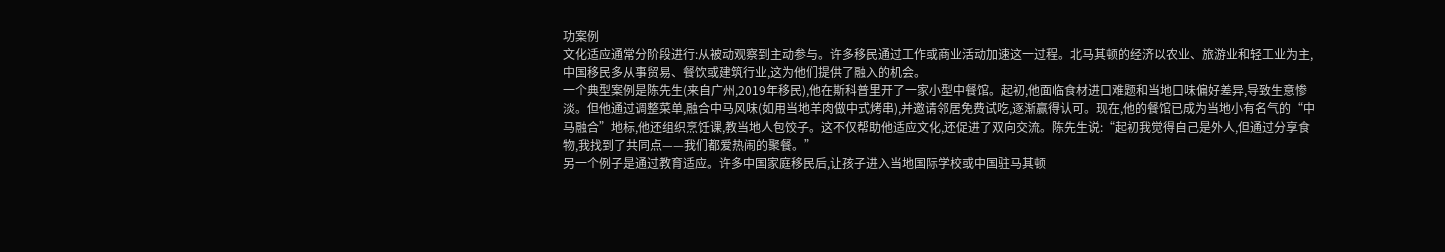功案例
文化适应通常分阶段进行:从被动观察到主动参与。许多移民通过工作或商业活动加速这一过程。北马其顿的经济以农业、旅游业和轻工业为主,中国移民多从事贸易、餐饮或建筑行业,这为他们提供了融入的机会。
一个典型案例是陈先生(来自广州,2019年移民),他在斯科普里开了一家小型中餐馆。起初,他面临食材进口难题和当地口味偏好差异,导致生意惨淡。但他通过调整菜单,融合中马风味(如用当地羊肉做中式烤串),并邀请邻居免费试吃,逐渐赢得认可。现在,他的餐馆已成为当地小有名气的“中马融合”地标,他还组织烹饪课,教当地人包饺子。这不仅帮助他适应文化,还促进了双向交流。陈先生说:“起初我觉得自己是外人,但通过分享食物,我找到了共同点——我们都爱热闹的聚餐。”
另一个例子是通过教育适应。许多中国家庭移民后,让孩子进入当地国际学校或中国驻马其顿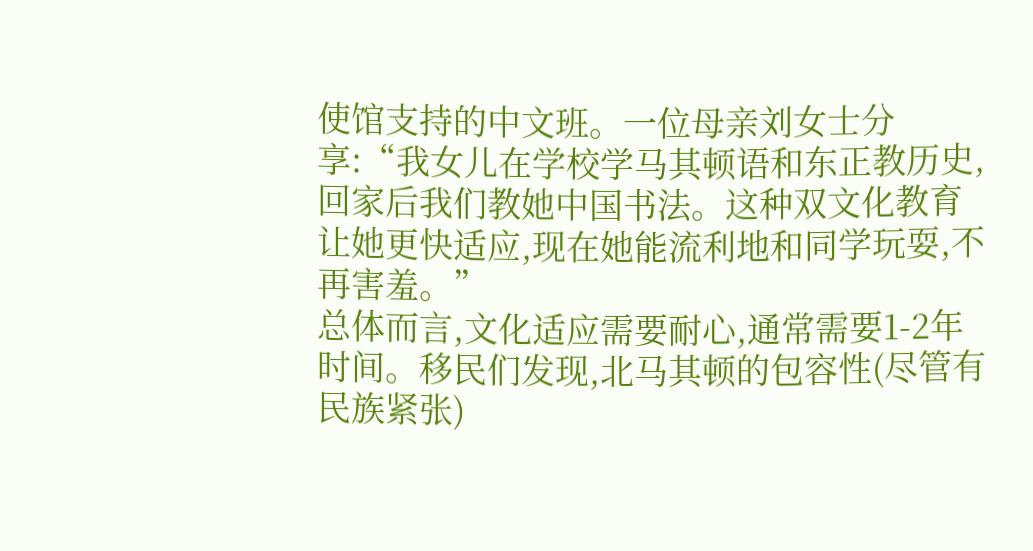使馆支持的中文班。一位母亲刘女士分享:“我女儿在学校学马其顿语和东正教历史,回家后我们教她中国书法。这种双文化教育让她更快适应,现在她能流利地和同学玩耍,不再害羞。”
总体而言,文化适应需要耐心,通常需要1-2年时间。移民们发现,北马其顿的包容性(尽管有民族紧张)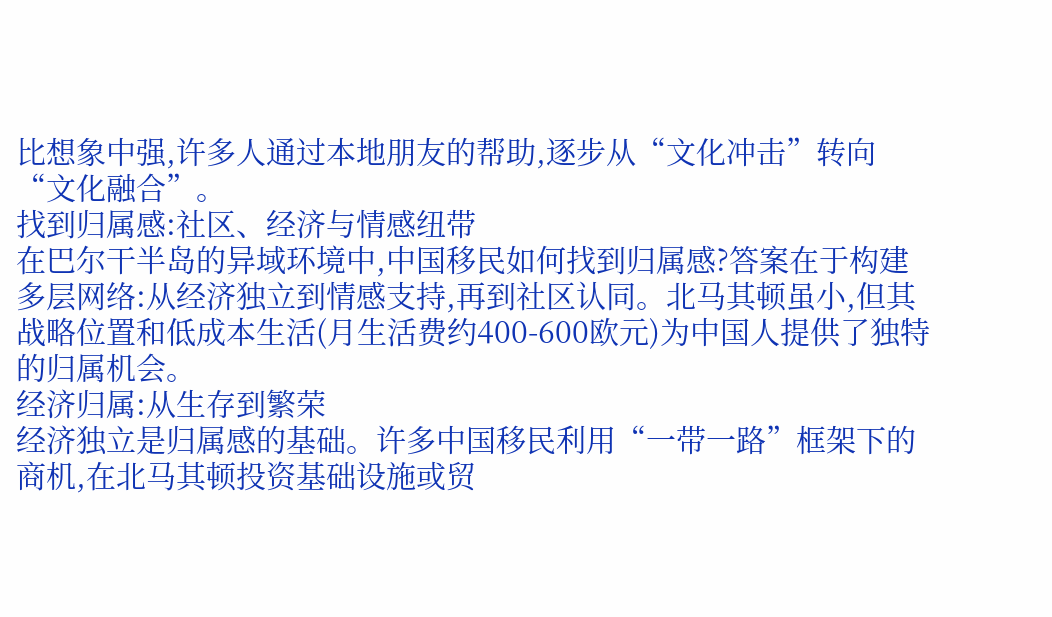比想象中强,许多人通过本地朋友的帮助,逐步从“文化冲击”转向“文化融合”。
找到归属感:社区、经济与情感纽带
在巴尔干半岛的异域环境中,中国移民如何找到归属感?答案在于构建多层网络:从经济独立到情感支持,再到社区认同。北马其顿虽小,但其战略位置和低成本生活(月生活费约400-600欧元)为中国人提供了独特的归属机会。
经济归属:从生存到繁荣
经济独立是归属感的基础。许多中国移民利用“一带一路”框架下的商机,在北马其顿投资基础设施或贸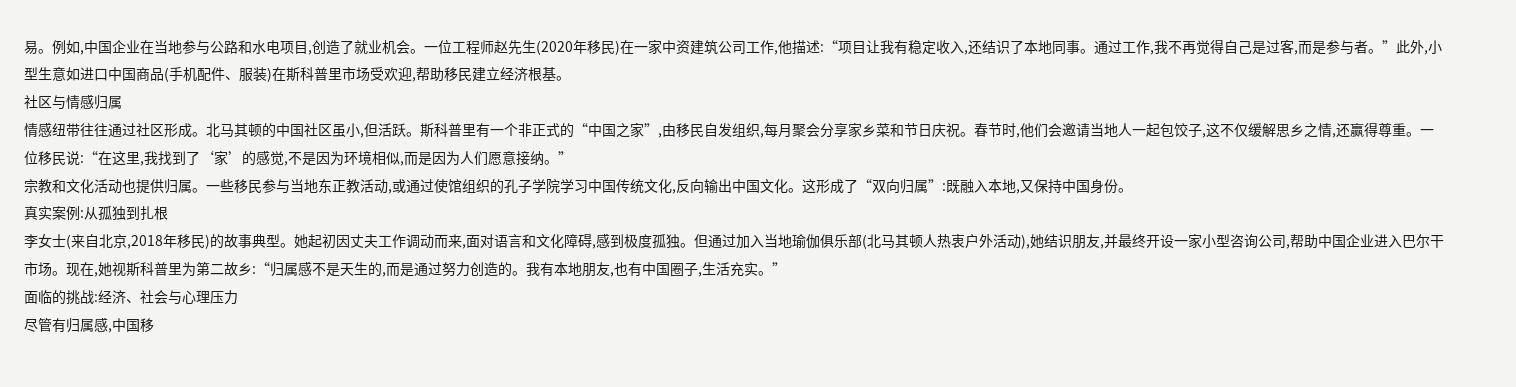易。例如,中国企业在当地参与公路和水电项目,创造了就业机会。一位工程师赵先生(2020年移民)在一家中资建筑公司工作,他描述:“项目让我有稳定收入,还结识了本地同事。通过工作,我不再觉得自己是过客,而是参与者。”此外,小型生意如进口中国商品(手机配件、服装)在斯科普里市场受欢迎,帮助移民建立经济根基。
社区与情感归属
情感纽带往往通过社区形成。北马其顿的中国社区虽小,但活跃。斯科普里有一个非正式的“中国之家”,由移民自发组织,每月聚会分享家乡菜和节日庆祝。春节时,他们会邀请当地人一起包饺子,这不仅缓解思乡之情,还赢得尊重。一位移民说:“在这里,我找到了‘家’的感觉,不是因为环境相似,而是因为人们愿意接纳。”
宗教和文化活动也提供归属。一些移民参与当地东正教活动,或通过使馆组织的孔子学院学习中国传统文化,反向输出中国文化。这形成了“双向归属”:既融入本地,又保持中国身份。
真实案例:从孤独到扎根
李女士(来自北京,2018年移民)的故事典型。她起初因丈夫工作调动而来,面对语言和文化障碍,感到极度孤独。但通过加入当地瑜伽俱乐部(北马其顿人热衷户外活动),她结识朋友,并最终开设一家小型咨询公司,帮助中国企业进入巴尔干市场。现在,她视斯科普里为第二故乡:“归属感不是天生的,而是通过努力创造的。我有本地朋友,也有中国圈子,生活充实。”
面临的挑战:经济、社会与心理压力
尽管有归属感,中国移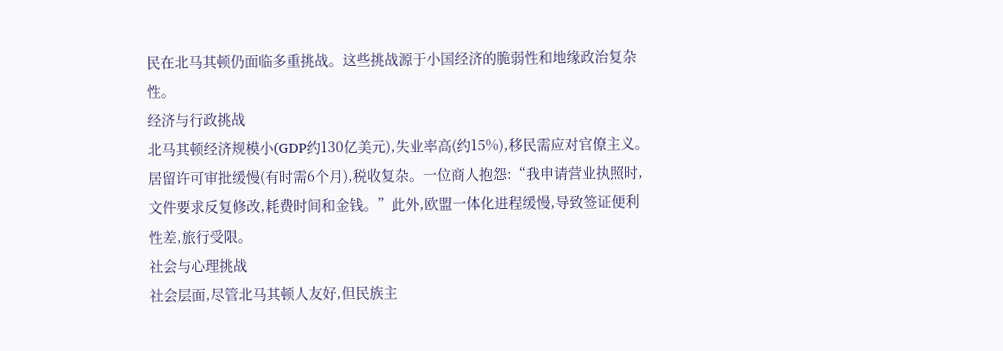民在北马其顿仍面临多重挑战。这些挑战源于小国经济的脆弱性和地缘政治复杂性。
经济与行政挑战
北马其顿经济规模小(GDP约130亿美元),失业率高(约15%),移民需应对官僚主义。居留许可审批缓慢(有时需6个月),税收复杂。一位商人抱怨:“我申请营业执照时,文件要求反复修改,耗费时间和金钱。”此外,欧盟一体化进程缓慢,导致签证便利性差,旅行受限。
社会与心理挑战
社会层面,尽管北马其顿人友好,但民族主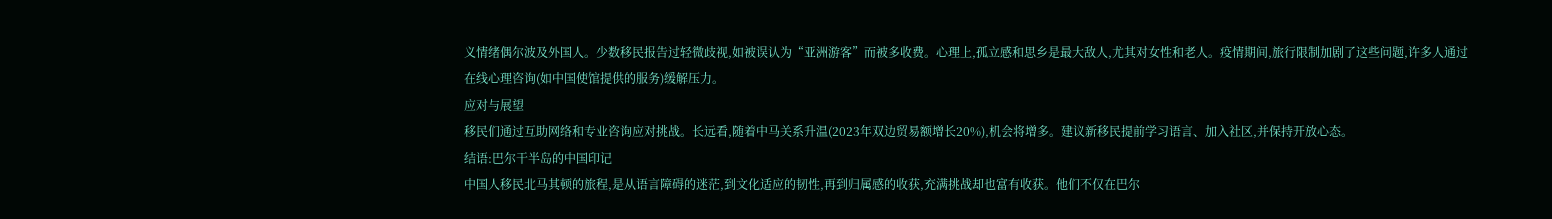义情绪偶尔波及外国人。少数移民报告过轻微歧视,如被误认为“亚洲游客”而被多收费。心理上,孤立感和思乡是最大敌人,尤其对女性和老人。疫情期间,旅行限制加剧了这些问题,许多人通过在线心理咨询(如中国使馆提供的服务)缓解压力。
应对与展望
移民们通过互助网络和专业咨询应对挑战。长远看,随着中马关系升温(2023年双边贸易额增长20%),机会将增多。建议新移民提前学习语言、加入社区,并保持开放心态。
结语:巴尔干半岛的中国印记
中国人移民北马其顿的旅程,是从语言障碍的迷茫,到文化适应的韧性,再到归属感的收获,充满挑战却也富有收获。他们不仅在巴尔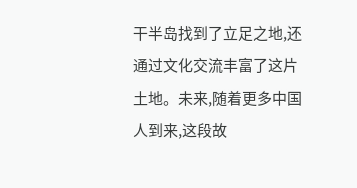干半岛找到了立足之地,还通过文化交流丰富了这片土地。未来,随着更多中国人到来,这段故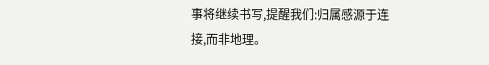事将继续书写,提醒我们:归属感源于连接,而非地理。